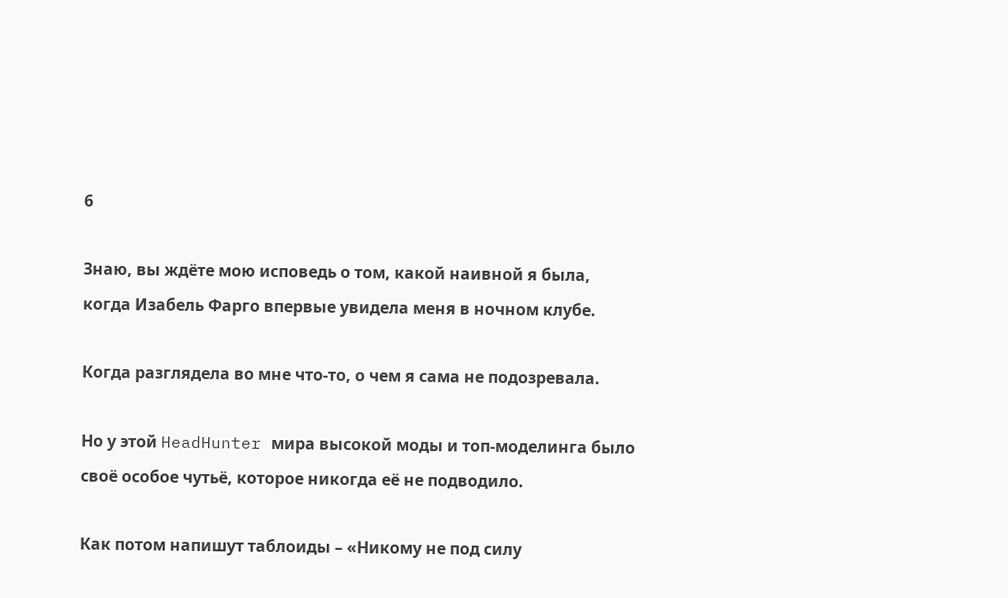6

Знаю, вы ждёте мою исповедь о том, какой наивной я была, когда Изабель Фарго впервые увидела меня в ночном клубе.

Когда разглядела во мне что-то, о чем я сама не подозревала.

Но у этой HeadHunter мира высокой моды и топ-моделинга было своё особое чутьё, которое никогда её не подводило.

Как потом напишут таблоиды – «Никому не под силу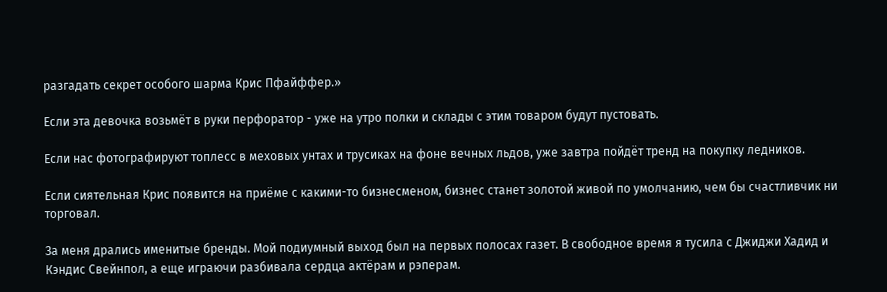разгадать секрет особого шарма Крис Пфайффер.»

Если эта девочка возьмёт в руки перфоратор - уже на утро полки и склады с этим товаром будут пустовать.

Если нас фотографируют топлесс в меховых унтах и трусиках на фоне вечных льдов, уже завтра пойдёт тренд на покупку ледников.

Если сиятельная Крис появится на приёме с какими-то бизнесменом, бизнес станет золотой живой по умолчанию, чем бы счастливчик ни торговал.

За меня дрались именитые бренды. Мой подиумный выход был на первых полосах газет. В свободное время я тусила с Джиджи Хадид и Кэндис Свейнпол, а еще играючи разбивала сердца актёрам и рэперам.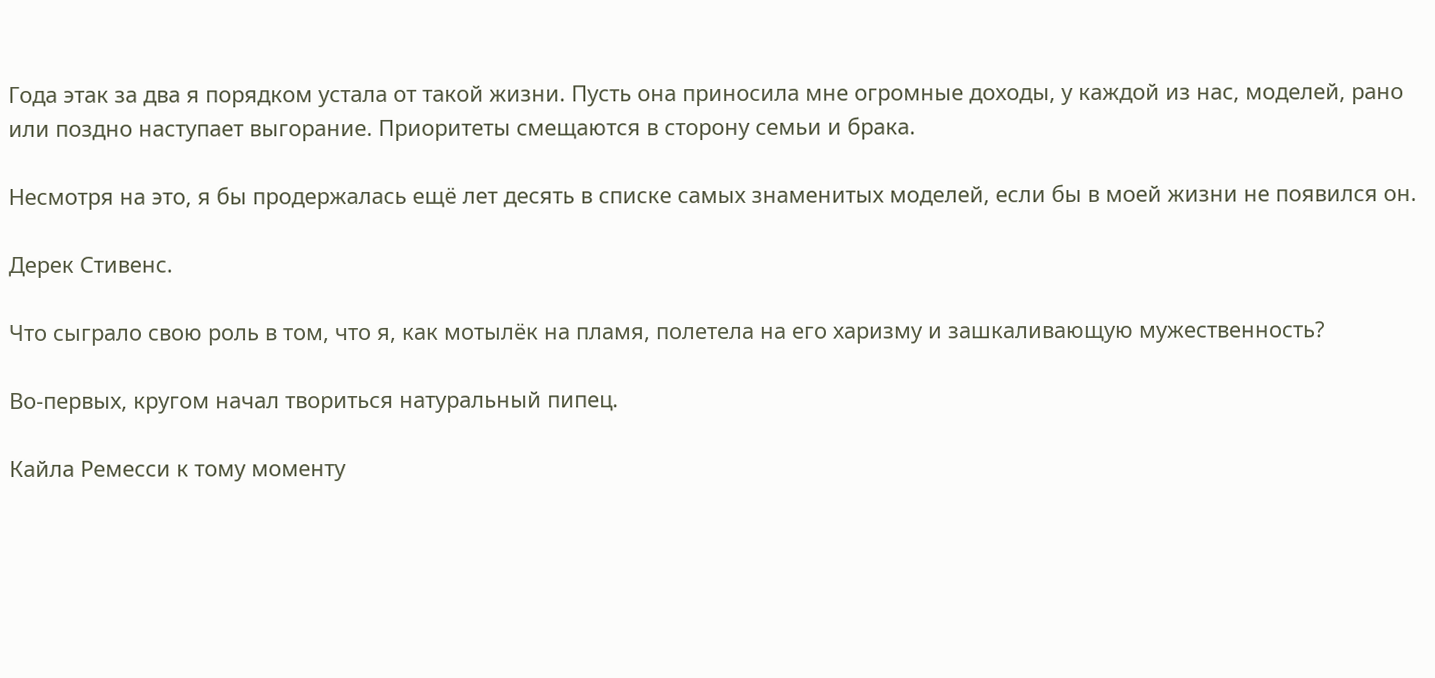Года этак за два я порядком устала от такой жизни. Пусть она приносила мне огромные доходы, у каждой из нас, моделей, рано или поздно наступает выгорание. Приоритеты смещаются в сторону семьи и брака.

Несмотря на это, я бы продержалась ещё лет десять в списке самых знаменитых моделей, если бы в моей жизни не появился он.

Дерек Стивенс.

Что сыграло свою роль в том, что я, как мотылёк на пламя, полетела на его харизму и зашкаливающую мужественность?

Во-первых, кругом начал твориться натуральный пипец.

Кайла Ремесси к тому моменту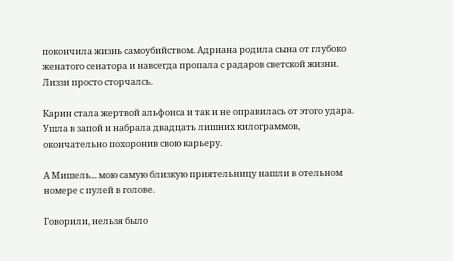покончила жизнь самоубийством. Адриана родила сына от глубоко женатого сенатора и навсегда пропала с радаров светской жизни. Лиззи просто сторчалсь.

Карин стала жертвой альфонса и так и не оправилась от этого удара. Ушла в запой и набрала двадцать лишних килограммов, окончательно похоронив свою карьеру.

А Мишель... мою самую близкую приятельницу нашли в отельном номере с пулей в голове.

Говорили, нельзя было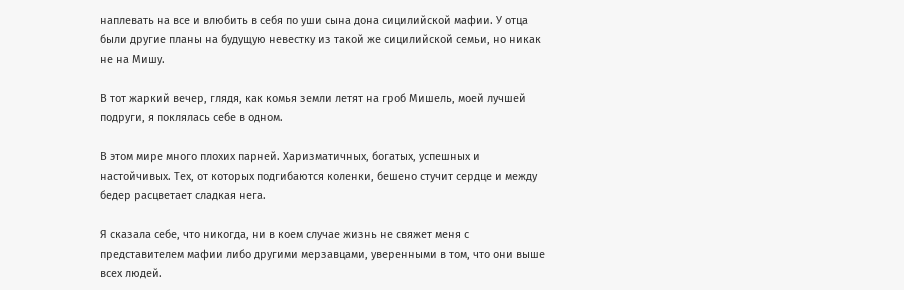наплевать на все и влюбить в себя по уши сына дона сицилийской мафии. У отца были другие планы на будущую невестку из такой же сицилийской семьи, но никак не на Мишу.

В тот жаркий вечер, глядя, как комья земли летят на гроб Мишель, моей лучшей подруги, я поклялась себе в одном.

В этом мире много плохих парней. Харизматичных, богатых, успешных и настойчивых. Тех, от которых подгибаются коленки, бешено стучит сердце и между бедер расцветает сладкая нега.

Я сказала себе, что никогда, ни в коем случае жизнь не свяжет меня с представителем мафии либо другими мерзавцами, уверенными в том, что они выше всех людей.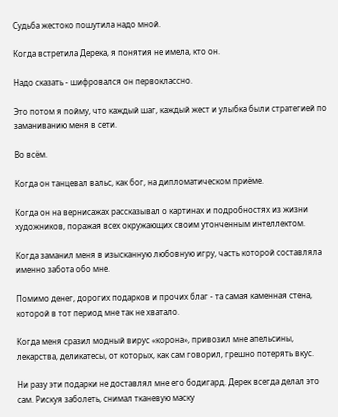Судьба жестоко пошутила надо мной.

Когда встретила Дерека, я понятия не имела, кто он.

Надо сказать - шифровался он первоклассно.

Это потом я пойму, что каждый шаг, каждый жест и улыбка были стратегией по заманиванию меня в сети.

Во всём.

Когда он танцевал вальс, как бог, на дипломатическом приёме.

Когда он на вернисажах рассказывал о картинах и подробностях из жизни художников, поражая всех окружающих своим утонченным интеллектом.

Когда заманил меня в изысканную любовную игру, часть которой составляла именно забота обо мне.

Помимо денег, дорогих подарков и прочих благ - та самая каменная стена, которой в тот период мне так не хватало.

Когда меня сразил модный вирус «корона», привозил мне апельсины, лекарства, деликатесы, от которых, как сам говорил, грешно потерять вкус.

Ни разу эти подарки не доставлял мне его бодигард. Дерек всегда делал это сам. Рискуя заболеть, снимал тканевую маску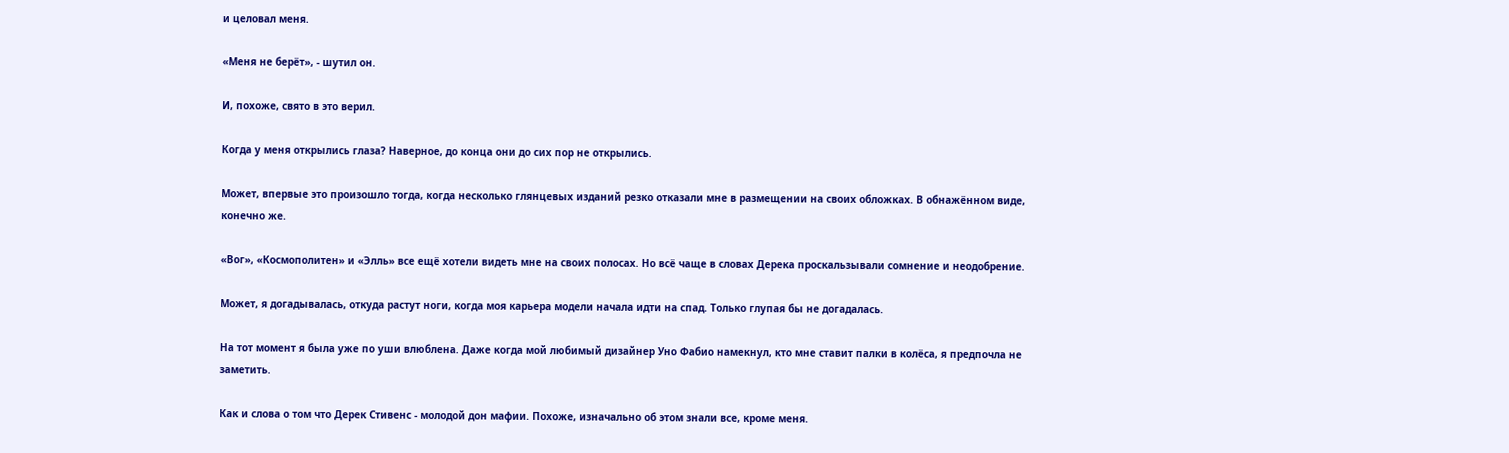и целовал меня.

«Меня не берёт», - шутил он.

И, похоже, свято в это верил.

Когда у меня открылись глаза? Наверное, до конца они до сих пор не открылись.

Может, впервые это произошло тогда, когда несколько глянцевых изданий резко отказали мне в размещении на своих обложках. В обнажённом виде, конечно же.

«Вог», «Космополитен» и «Элль» все ещё хотели видеть мне на своих полосах. Но всё чаще в словах Дерека проскальзывали сомнение и неодобрение.

Может, я догадывалась, откуда растут ноги, когда моя карьера модели начала идти на спад. Только глупая бы не догадалась.

На тот момент я была уже по уши влюблена. Даже когда мой любимый дизайнер Уно Фабио намекнул, кто мне ставит палки в колёса, я предпочла не заметить.

Как и слова о том что Дерек Стивенс - молодой дон мафии. Похоже, изначально об этом знали все, кроме меня.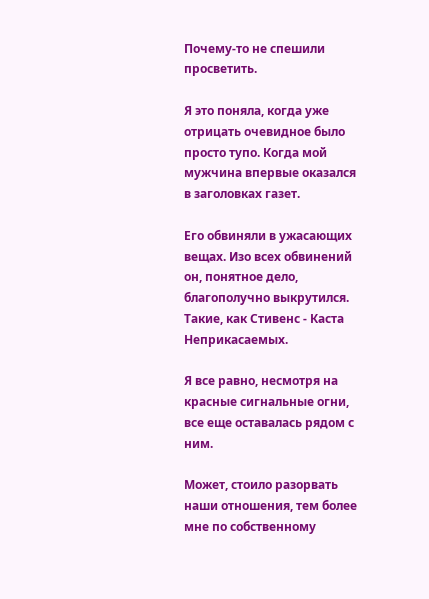Почему-то не спешили просветить.

Я это поняла, когда уже отрицать очевидное было просто тупо. Когда мой мужчина впервые оказался в заголовках газет.

Его обвиняли в ужасающих вещах. Изо всех обвинений он, понятное дело, благополучно выкрутился. Такие, как Стивенс - Каста Неприкасаемых.

Я все равно, несмотря на красные сигнальные огни, все еще оставалась рядом с ним.

Может, стоило разорвать наши отношения, тем более мне по собственному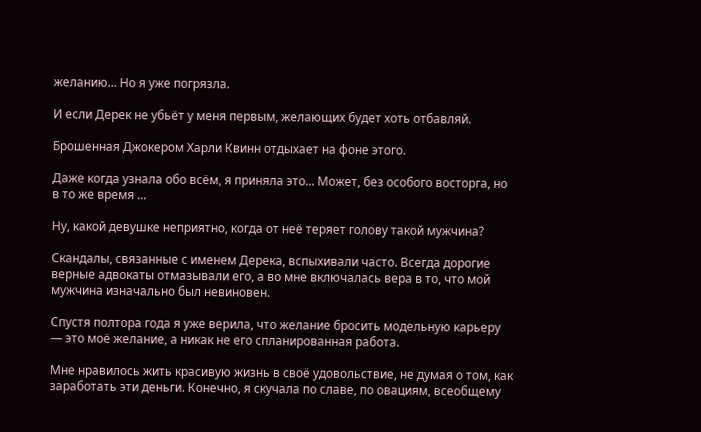желанию... Но я уже погрязла.

И если Дерек не убьёт у меня первым, желающих будет хоть отбавляй.

Брошенная Джокером Харли Квинн отдыхает на фоне этого.

Даже когда узнала обо всём, я приняла это... Может, без особого восторга, но в то же время ...

Ну, какой девушке неприятно, когда от неё теряет голову такой мужчина?

Скандалы, связанные с именем Дерека, вспыхивали часто. Всегда дорогие верные адвокаты отмазывали его, а во мне включалась вера в то, что мой мужчина изначально был невиновен.

Спустя полтора года я уже верила, что желание бросить модельную карьеру — это моё желание, а никак не его спланированная работа.

Мне нравилось жить красивую жизнь в своё удовольствие, не думая о том, как заработать эти деньги. Конечно, я скучала по славе, по овациям, всеобщему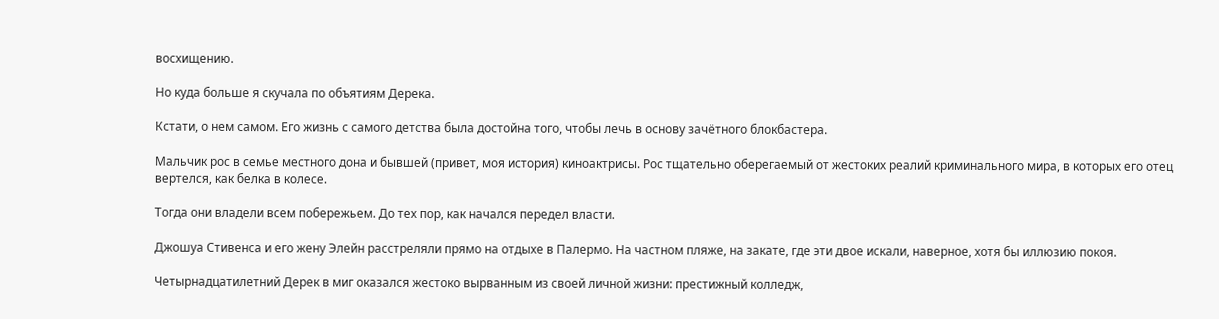восхищению.

Но куда больше я скучала по объятиям Дерека.

Кстати, о нем самом. Его жизнь с самого детства была достойна того, чтобы лечь в основу зачётного блокбастера.

Мальчик рос в семье местного дона и бывшей (привет, моя история) киноактрисы. Рос тщательно оберегаемый от жестоких реалий криминального мира, в которых его отец вертелся, как белка в колесе.

Тогда они владели всем побережьем. До тех пор, как начался передел власти.

Джошуа Стивенса и его жену Элейн расстреляли прямо на отдыхе в Палермо. На частном пляже, на закате, где эти двое искали, наверное, хотя бы иллюзию покоя.

Четырнадцатилетний Дерек в миг оказался жестоко вырванным из своей личной жизни: престижный колледж,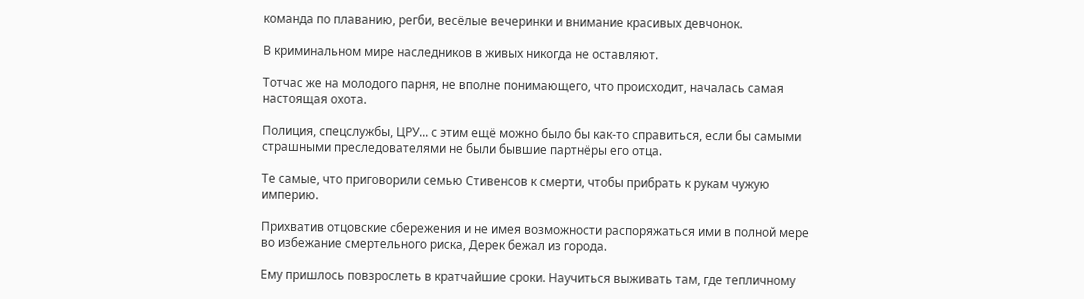команда по плаванию, регби, весёлые вечеринки и внимание красивых девчонок.

В криминальном мире наследников в живых никогда не оставляют.

Тотчас же на молодого парня, не вполне понимающего, что происходит, началась самая настоящая охота.

Полиция, спецслужбы, ЦРУ... с этим ещё можно было бы как-то справиться, если бы самыми страшными преследователями не были бывшие партнёры его отца.

Те самые, что приговорили семью Стивенсов к смерти, чтобы прибрать к рукам чужую империю.

Прихватив отцовские сбережения и не имея возможности распоряжаться ими в полной мере во избежание смертельного риска, Дерек бежал из города.

Ему пришлось повзрослеть в кратчайшие сроки. Научиться выживать там, где тепличному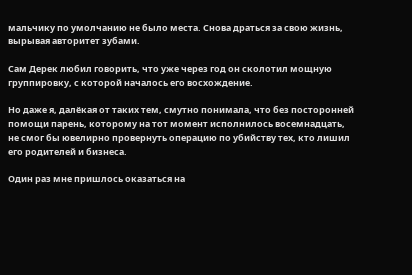мальчику по умолчанию не было места. Снова драться за свою жизнь, вырывая авторитет зубами.

Сам Дерек любил говорить, что уже через год он сколотил мощную группировку, с которой началось его восхождение.

Но даже я, далёкая от таких тем, смутно понимала, что без посторонней помощи парень, которому на тот момент исполнилось восемнадцать, не смог бы ювелирно провернуть операцию по убийству тех, кто лишил его родителей и бизнеса.

Один раз мне пришлось оказаться на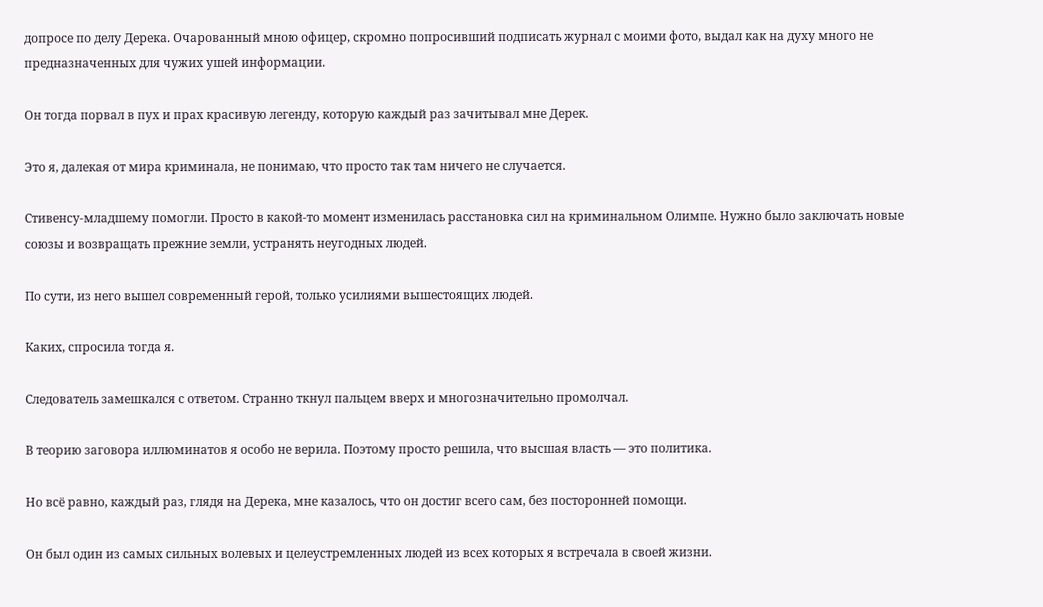допросе по делу Дерека. Очарованный мною офицер, скромно попросивший подписать журнал с моими фото, выдал как на духу много не предназначенных для чужих ушей информации.

Он тогда порвал в пух и прах красивую легенду, которую каждый раз зачитывал мне Дерек.

Это я, далекая от мира криминала, не понимаю, что просто так там ничего не случается.

Стивенсу-младшему помогли. Просто в какой-то момент изменилась расстановка сил на криминальном Олимпе. Нужно было заключать новые союзы и возвращать прежние земли, устранять неугодных людей.

По сути, из него вышел современный герой, только усилиями вышестоящих людей.

Каких, спросила тогда я.

Следователь замешкался с ответом. Странно ткнул пальцем вверх и многозначительно промолчал.

В теорию заговора иллюминатов я особо не верила. Поэтому просто решила, что высшая власть — это политика.

Но всё равно, каждый раз, глядя на Дерека, мне казалось, что он достиг всего сам, без посторонней помощи.

Он был один из самых сильных волевых и целеустремленных людей из всех которых я встречала в своей жизни.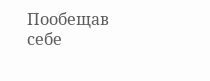Пообещав себе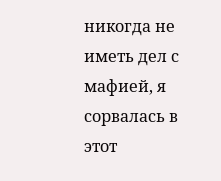никогда не иметь дел с мафией, я сорвалась в этот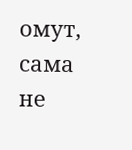омут, сама не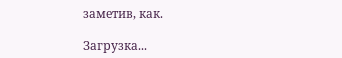заметив, как.

Загрузка...